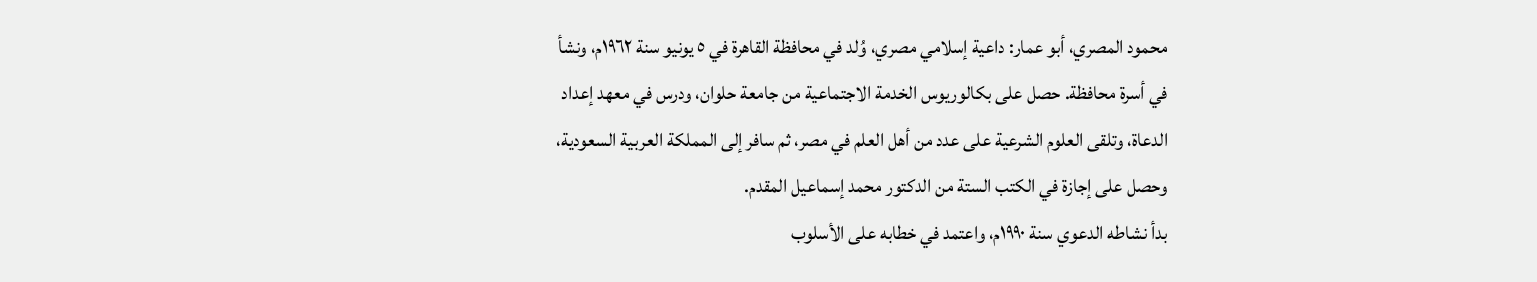محمود المصري، أبو عمار: داعية إسلامي مصري، وُلد في محافظة القاهرة في ٥ يونيو سنة ١٩٦٢م، ونشأ في أسرة محافظة. حصل على بكالوريوس الخدمة الاجتماعية من جامعة حلوان، ودرس في معهد إعداد الدعاة، وتلقى العلوم الشرعية على عدد من أهل العلم في مصر، ثم سافر إلى المملكة العربية السعودية، وحصل على إجازة في الكتب الستة من الدكتور محمد إسماعيل المقدم.
بدأ نشاطه الدعوي سنة ١٩٩٠م، واعتمد في خطابه على الأسلوب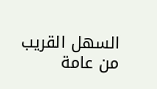السهل القريب من عامة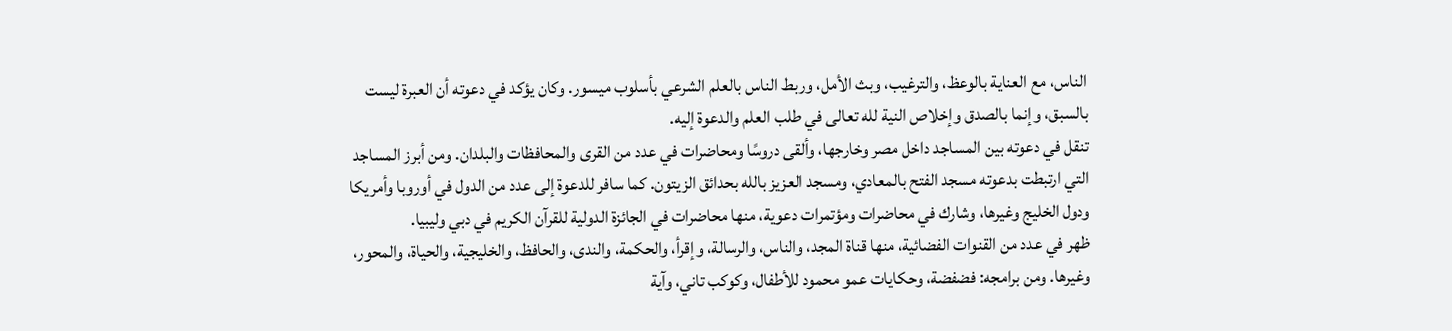الناس، مع العناية بالوعظ، والترغيب، وبث الأمل، وربط الناس بالعلم الشرعي بأسلوب ميسور. وكان يؤكد في دعوته أن العبرة ليست بالسبق، وإنما بالصدق وإخلاص النية لله تعالى في طلب العلم والدعوة إليه.
تنقل في دعوته بين المساجد داخل مصر وخارجها، وألقى دروسًا ومحاضرات في عدد من القرى والمحافظات والبلدان. ومن أبرز المساجد التي ارتبطت بدعوته مسجد الفتح بالمعادي، ومسجد العزيز بالله بحدائق الزيتون. كما سافر للدعوة إلى عدد من الدول في أوروبا وأمريكا ودول الخليج وغيرها، وشارك في محاضرات ومؤتمرات دعوية، منها محاضرات في الجائزة الدولية للقرآن الكريم في دبي وليبيا.
ظهر في عدد من القنوات الفضائية، منها قناة المجد، والناس، والرسالة، وإقرأ، والحكمة، والندى، والحافظ، والخليجية، والحياة، والمحور، وغيرها. ومن برامجه: فضفضة، وحكايات عمو محمود للأطفال، وكوكب تاني، وآية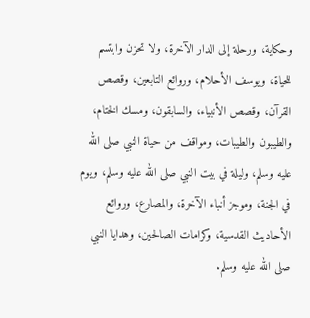وحكاية، ورحلة إلى الدار الآخرة، ولا تحزن وابتسم للحياة، ويوسف الأحلام، وروائع التابعين، وقصص القرآن، وقصص الأنبياء، والسابقون، ومسك الختام، والطيبون والطيبات، ومواقف من حياة النبي صلى الله عليه وسلم، وليلة في بيت النبي صلى الله عليه وسلم، ويوم في الجنة، وموجز أنباء الآخرة، والمصارع، وروائع الأحاديث القدسية، وكرامات الصالحين، وهدايا النبي صلى الله عليه وسلم.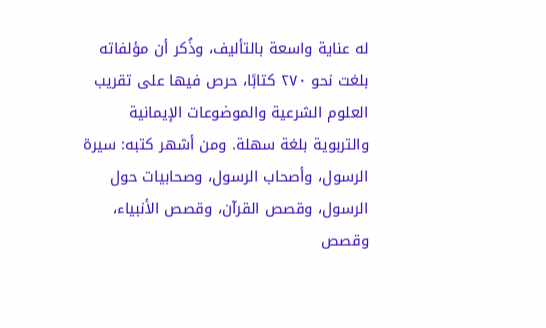له عناية واسعة بالتأليف، وذُكر أن مؤلفاته بلغت نحو ٢٧٠ كتابًا، حرص فيها على تقريب العلوم الشرعية والموضوعات الإيمانية والتربوية بلغة سهلة. ومن أشهر كتبه: سيرة الرسول، وأصحاب الرسول، وصحابيات حول الرسول، وقصص القرآن، وقصص الأنبياء، وقصص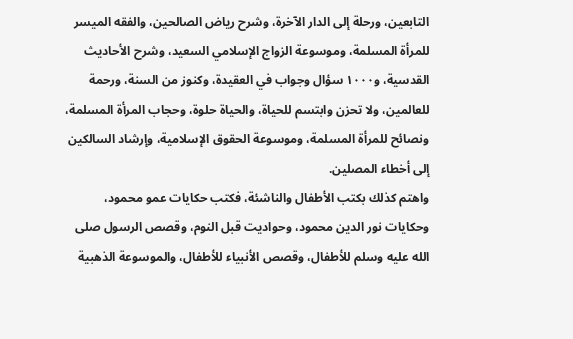التابعين، ورحلة إلى الدار الآخرة، وشرح رياض الصالحين، والفقه الميسر للمرأة المسلمة، وموسوعة الزواج الإسلامي السعيد، وشرح الأحاديث القدسية، و١٠٠٠ سؤال وجواب في العقيدة، وكنوز من السنة، ورحمة للعالمين، ولا تحزن وابتسم للحياة، والحياة حلوة، وحجاب المرأة المسلمة، ونصائح للمرأة المسلمة، وموسوعة الحقوق الإسلامية، وإرشاد السالكين إلى أخطاء المصلين.
واهتم كذلك بكتب الأطفال والناشئة، فكتب حكايات عمو محمود، وحكايات نور الدين محمود، وحواديت قبل النوم، وقصص الرسول صلى الله عليه وسلم للأطفال، وقصص الأنبياء للأطفال، والموسوعة الذهبية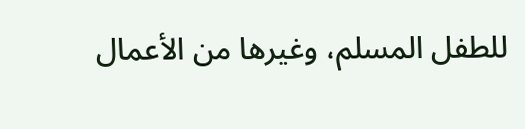للطفل المسلم، وغيرها من الأعمال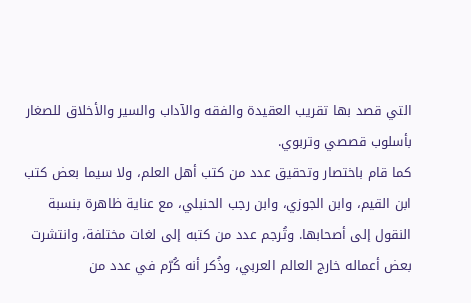التي قصد بها تقريب العقيدة والفقه والآداب والسير والأخلاق للصغار بأسلوب قصصي وتربوي.
كما قام باختصار وتحقيق عدد من كتب أهل العلم، ولا سيما بعض كتب ابن القيم، وابن الجوزي، وابن رجب الحنبلي، مع عناية ظاهرة بنسبة النقول إلى أصحابها. وتُرجم عدد من كتبه إلى لغات مختلفة، وانتشرت بعض أعماله خارج العالم العربي، وذُكر أنه كُرّم في عدد من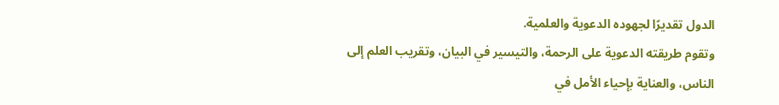الدول تقديرًا لجهوده الدعوية والعلمية.
وتقوم طريقته الدعوية على الرحمة، والتيسير في البيان، وتقريب العلم إلى الناس، والعناية بإحياء الأمل في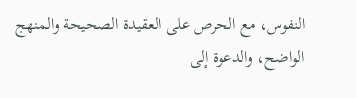النفوس، مع الحرص على العقيدة الصحيحة والمنهج الواضح، والدعوة إلى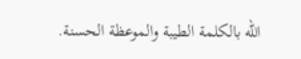الله بالكلمة الطيبة والموعظة الحسنة.